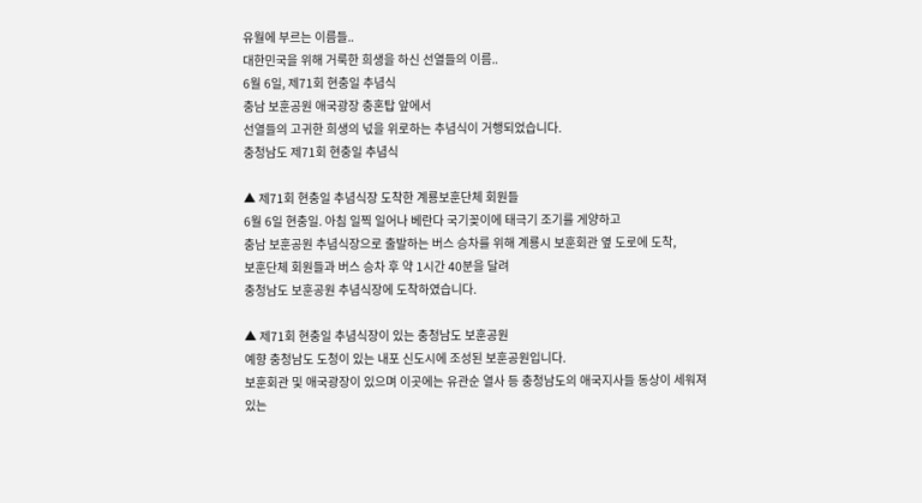유월에 부르는 이름들..
대한민국을 위해 거룩한 희생을 하신 선열들의 이름..
6월 6일, 제71회 현충일 추념식
충남 보훈공원 애국광장 충혼탑 앞에서
선열들의 고귀한 희생의 넋을 위로하는 추념식이 거행되었습니다.
충청남도 제71회 현충일 추념식

▲ 제71회 현충일 추념식장 도착한 계룡보훈단체 회원들
6월 6일 현충일. 아침 일찍 일어나 베란다 국기꽂이에 태극기 조기를 게양하고
충남 보훈공원 추념식장으로 출발하는 버스 승차를 위해 계룡시 보훈회관 옆 도로에 도착,
보훈단체 회원들과 버스 승차 후 약 1시간 40분을 달려
충청남도 보훈공원 추념식장에 도착하였습니다.

▲ 제71회 현충일 추념식장이 있는 충청남도 보훈공원
예향 충청남도 도청이 있는 내포 신도시에 조성된 보훈공원입니다.
보훈회관 및 애국광장이 있으며 이곳에는 유관순 열사 등 충청남도의 애국지사들 동상이 세워져 있는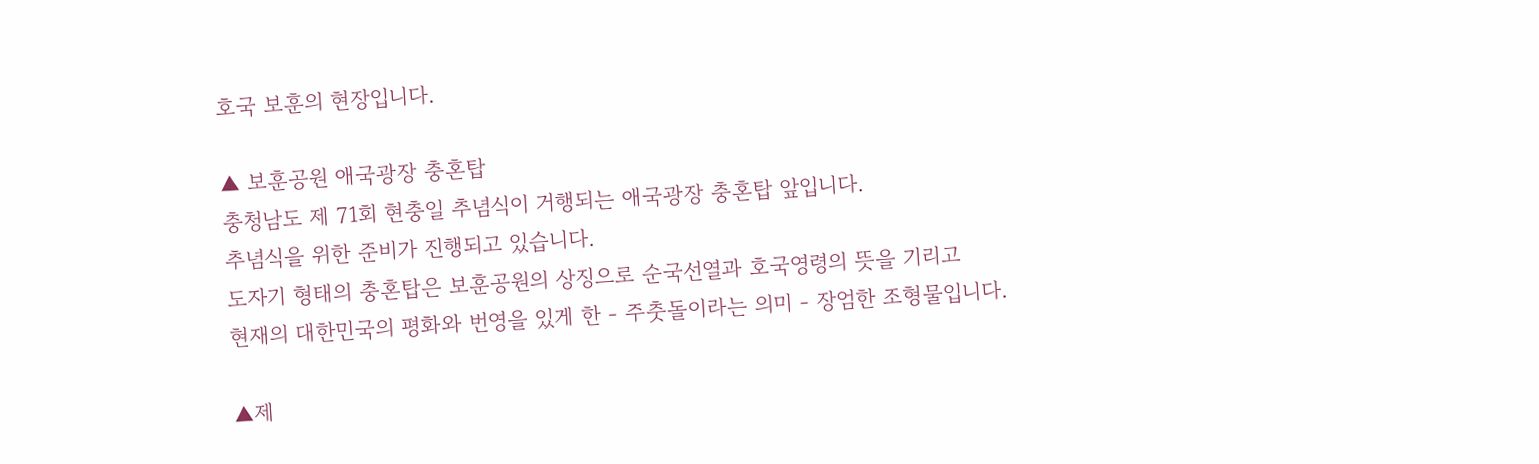호국 보훈의 현장입니다.

▲ 보훈공원 애국광장 충혼탑
충청남도 제 71회 현충일 추념식이 거행되는 애국광장 충혼탑 앞입니다.
추념식을 위한 준비가 진행되고 있습니다.
도자기 형태의 충혼탑은 보훈공원의 상징으로 순국선열과 호국영령의 뜻을 기리고
현재의 대한민국의 평화와 번영을 있게 한 - 주춧돌이라는 의미 - 장엄한 조형물입니다.

▲제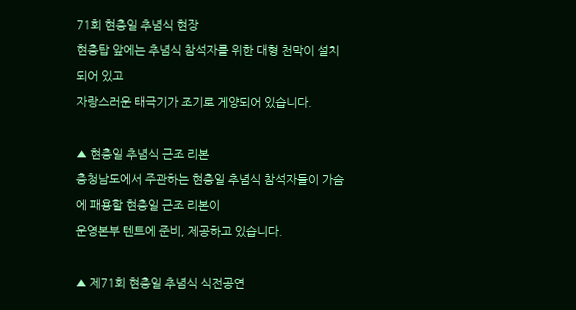71회 현충일 추념식 현장
현충탑 앞에는 추념식 참석자를 위한 대형 천막이 설치되어 있고
자랑스러운 태극기가 조기로 게양되어 있습니다.

▲ 현충일 추념식 근조 리본
충청남도에서 주관하는 현충일 추념식 참석자들이 가슴에 패용할 현충일 근조 리본이
운영본부 텐트에 준비, 제공하고 있습니다.

▲ 제71회 현충일 추념식 식전공연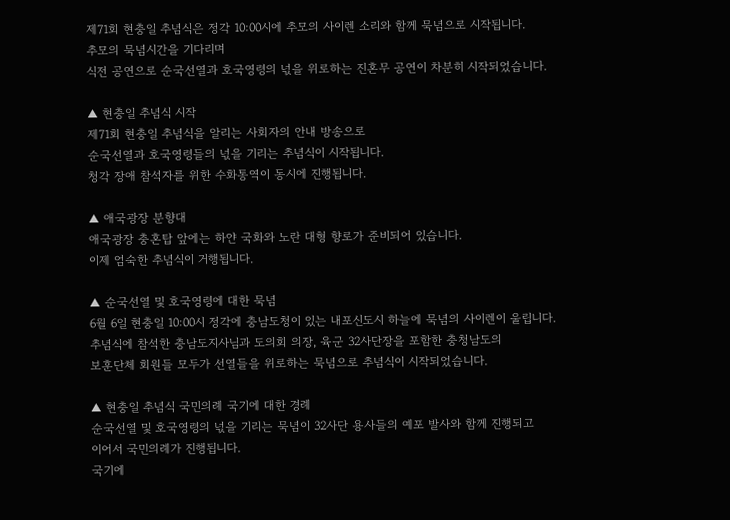제71회 현충일 추념식은 정각 10:00시에 추모의 사이렌 소리와 함께 묵념으로 시작됩니다.
추모의 묵념시간을 기다리며
식전 공연으로 순국선열과 호국영령의 넋을 위로하는 진혼무 공연이 차분히 시작되었습니다.

▲ 현충일 추념식 시작
제71회 현충일 추념식을 알리는 사회자의 안내 방송으로
순국선열과 호국영령들의 넋을 기리는 추념식이 시작됩니다.
청각 장애 참석자를 위한 수화통역이 동시에 진행됩니다.

▲ 애국광장 분향대
애국광장 충혼탑 앞에는 하얀 국화와 노란 대형 향로가 준비되어 있습니다.
이제 엄숙한 추념식이 거행됩니다.

▲ 순국선열 및 호국영령에 대한 묵념
6월 6일 현충일 10:00시 정각에 충남도청이 있는 내포신도시 하늘에 묵념의 사이렌이 울립니다.
추념식에 참석한 충남도지사님과 도의회 의장, 육군 32사단장을 포함한 충청남도의
보훈단체 회원들 모두가 선열들을 위로하는 묵념으로 추념식이 시작되었습니다.

▲ 현충일 추념식 국민의례 국기에 대한 경례
순국선열 및 호국영령의 넋을 기리는 묵념이 32사단 용사들의 예포 발사와 함께 진행되고
이어서 국민의례가 진행됩니다.
국기에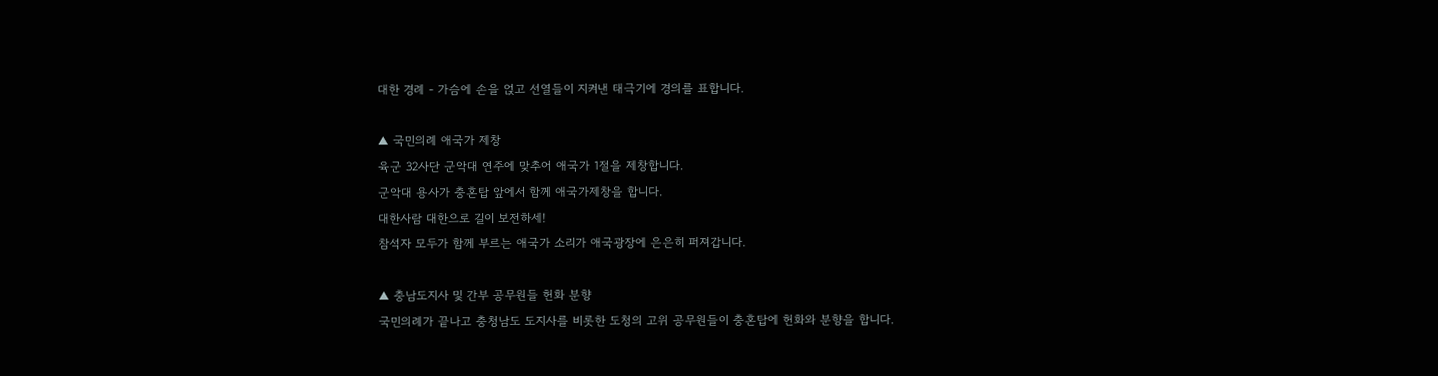대한 경례 - 가슴에 손을 얹고 선열들이 지켜낸 태극기에 경의를 표합니다.

▲ 국민의례 애국가 제창
육군 32사단 군악대 연주에 맞추어 애국가 1절을 제창합니다.
군악대 용사가 충혼탑 앞에서 함께 애국가제창을 합니다.
대한사람 대한으로 길이 보전하세!
참석자 모두가 함께 부르는 애국가 소리가 애국광장에 은은히 퍼져갑니다.

▲ 충남도지사 및 간부 공무원들 헌화 분향
국민의례가 끝나고 충청남도 도지사를 비롯한 도청의 고위 공무원들이 충혼탑에 헌화와 분향을 합니다.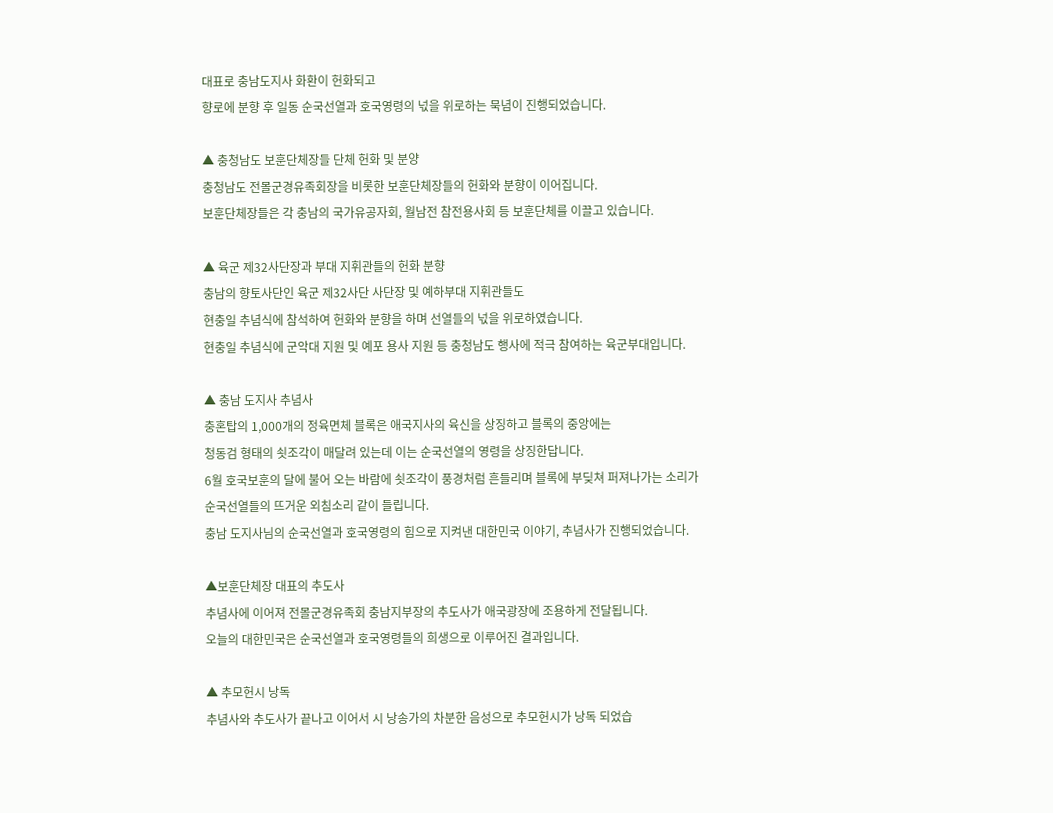대표로 충남도지사 화환이 헌화되고
향로에 분향 후 일동 순국선열과 호국영령의 넋을 위로하는 묵념이 진행되었습니다.

▲ 충청남도 보훈단체장들 단체 헌화 및 분양
충청남도 전몰군경유족회장을 비롯한 보훈단체장들의 헌화와 분향이 이어집니다.
보훈단체장들은 각 충남의 국가유공자회, 월남전 참전용사회 등 보훈단체를 이끌고 있습니다.

▲ 육군 제32사단장과 부대 지휘관들의 헌화 분향
충남의 향토사단인 육군 제32사단 사단장 및 예하부대 지휘관들도
현충일 추념식에 참석하여 헌화와 분향을 하며 선열들의 넋을 위로하였습니다.
현충일 추념식에 군악대 지원 및 예포 용사 지원 등 충청남도 행사에 적극 참여하는 육군부대입니다.

▲ 충남 도지사 추념사
충혼탑의 1,000개의 정육면체 블록은 애국지사의 육신을 상징하고 블록의 중앙에는
청동검 형태의 쇳조각이 매달려 있는데 이는 순국선열의 영령을 상징한답니다.
6월 호국보훈의 달에 불어 오는 바람에 쇳조각이 풍경처럼 흔들리며 블록에 부딪쳐 퍼져나가는 소리가
순국선열들의 뜨거운 외침소리 같이 들립니다.
충남 도지사님의 순국선열과 호국영령의 힘으로 지켜낸 대한민국 이야기, 추념사가 진행되었습니다.

▲보훈단체장 대표의 추도사
추념사에 이어져 전몰군경유족회 충남지부장의 추도사가 애국광장에 조용하게 전달됩니다.
오늘의 대한민국은 순국선열과 호국영령들의 희생으로 이루어진 결과입니다.

▲ 추모헌시 낭독
추념사와 추도사가 끝나고 이어서 시 낭송가의 차분한 음성으로 추모헌시가 낭독 되었습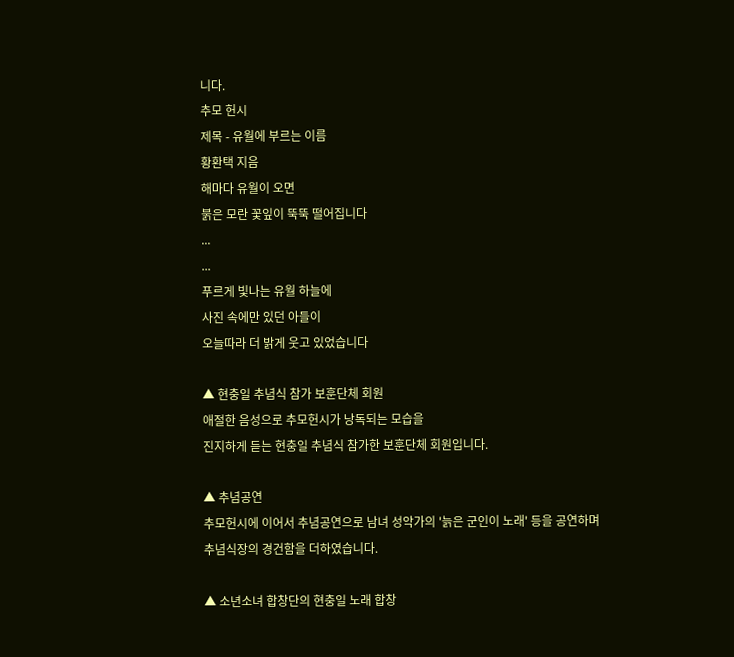니다.
추모 헌시
제목 - 유월에 부르는 이름
황환택 지음
해마다 유월이 오면
붉은 모란 꽃잎이 뚝뚝 떨어집니다
...
...
푸르게 빛나는 유월 하늘에
사진 속에만 있던 아들이
오늘따라 더 밝게 웃고 있었습니다

▲ 현충일 추념식 참가 보훈단체 회원
애절한 음성으로 추모헌시가 낭독되는 모습을
진지하게 듣는 현충일 추념식 참가한 보훈단체 회원입니다.

▲ 추념공연
추모헌시에 이어서 추념공연으로 남녀 성악가의 '늙은 군인이 노래' 등을 공연하며
추념식장의 경건함을 더하였습니다.

▲ 소년소녀 합창단의 현충일 노래 합창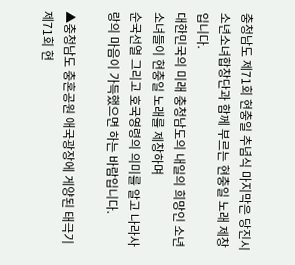충청남도 제71회 현충일 추념식 마지막은 당진시 소년소녀합창단과 함께 부르는 현충일 노래 제창입니다.
대한민국의 미래 충청남도의 내일의 희망인 소년소녀들이 현충일 노래를 제창하며
순국선열 그리고 호국영령의 의미를 알고 나라사랑의 마음이 가득했으면 하는 바람입니다.

▲충청남도 충혼공원 애국광장에 게양된 태극기
제71회 현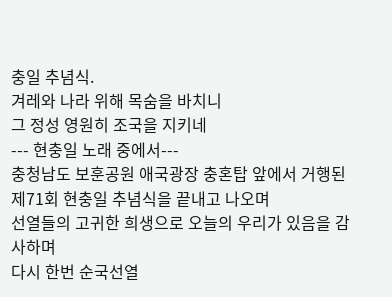충일 추념식.
겨레와 나라 위해 목숨을 바치니
그 정성 영원히 조국을 지키네
--- 현충일 노래 중에서---
충청남도 보훈공원 애국광장 충혼탑 앞에서 거행된
제71회 현충일 추념식을 끝내고 나오며
선열들의 고귀한 희생으로 오늘의 우리가 있음을 감사하며
다시 한번 순국선열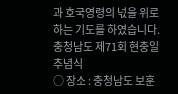과 호국영령의 넋을 위로하는 기도를 하였습니다.
충청남도 제71회 현충일 추념식
○ 장소 : 충청남도 보훈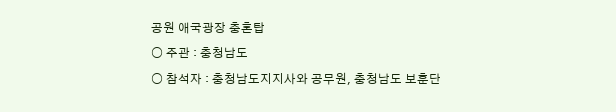공원 애국광장 충혼탑
○ 주관 : 충청남도
○ 참석자 : 충청남도지지사와 공무원, 충청남도 보훈단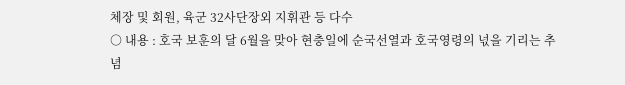체장 및 회원, 육군 32사단장외 지휘관 등 다수
○ 내용 : 호국 보훈의 달 6월을 맞아 현충일에 순국선열과 호국영령의 넋을 기리는 추념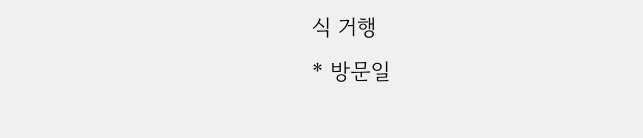식 거행
* 방문일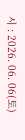시 : 2026. 06. 06(토)